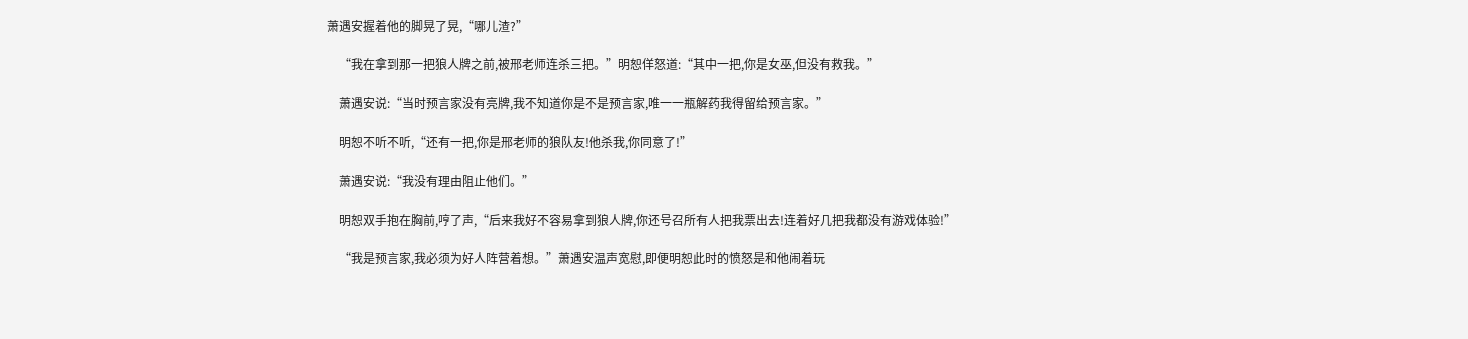萧遇安握着他的脚晃了晃,“哪儿渣?”

    “我在拿到那一把狼人牌之前,被邢老师连杀三把。”明恕佯怒道:“其中一把,你是女巫,但没有救我。”

    萧遇安说:“当时预言家没有亮牌,我不知道你是不是预言家,唯一一瓶解药我得留给预言家。”

    明恕不听不听,“还有一把,你是邢老师的狼队友!他杀我,你同意了!”

    萧遇安说:“我没有理由阻止他们。”

    明恕双手抱在胸前,哼了声,“后来我好不容易拿到狼人牌,你还号召所有人把我票出去!连着好几把我都没有游戏体验!”

    “我是预言家,我必须为好人阵营着想。”萧遇安温声宽慰,即便明恕此时的愤怒是和他闹着玩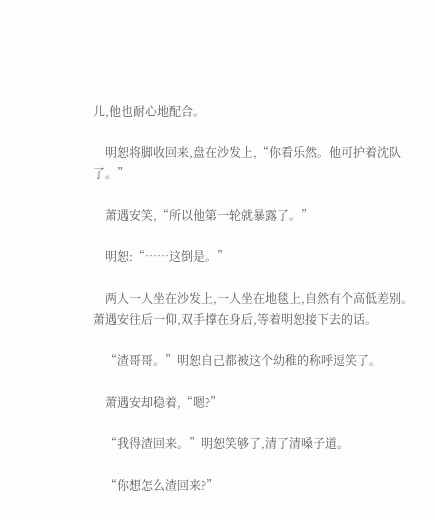儿,他也耐心地配合。

    明恕将脚收回来,盘在沙发上,“你看乐然。他可护着沈队了。”

    萧遇安笑,“所以他第一轮就暴露了。”

    明恕:“……这倒是。”

    两人一人坐在沙发上,一人坐在地毯上,自然有个高低差别。萧遇安往后一仰,双手撑在身后,等着明恕接下去的话。

    “渣哥哥。”明恕自己都被这个幼稚的称呼逗笑了。

    萧遇安却稳着,“嗯?”

    “我得渣回来。”明恕笑够了,清了清嗓子道。

    “你想怎么渣回来?”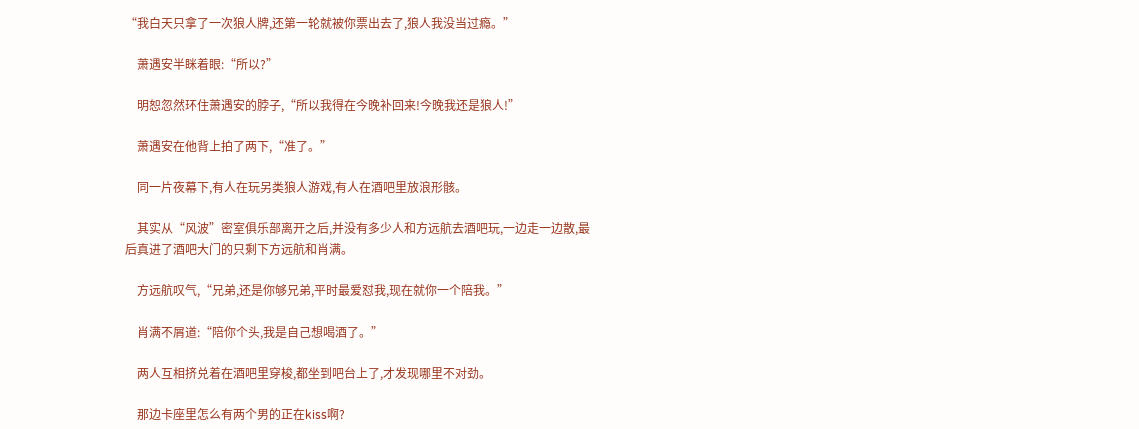“我白天只拿了一次狼人牌,还第一轮就被你票出去了,狼人我没当过瘾。”

    萧遇安半眯着眼:“所以?”

    明恕忽然环住萧遇安的脖子,“所以我得在今晚补回来!今晚我还是狼人!”

    萧遇安在他背上拍了两下,“准了。”

    同一片夜幕下,有人在玩另类狼人游戏,有人在酒吧里放浪形骸。

    其实从“风波”密室俱乐部离开之后,并没有多少人和方远航去酒吧玩,一边走一边散,最后真进了酒吧大门的只剩下方远航和肖满。

    方远航叹气,“兄弟,还是你够兄弟,平时最爱怼我,现在就你一个陪我。”

    肖满不屑道:“陪你个头,我是自己想喝酒了。”

    两人互相挤兑着在酒吧里穿梭,都坐到吧台上了,才发现哪里不对劲。

    那边卡座里怎么有两个男的正在kiss啊?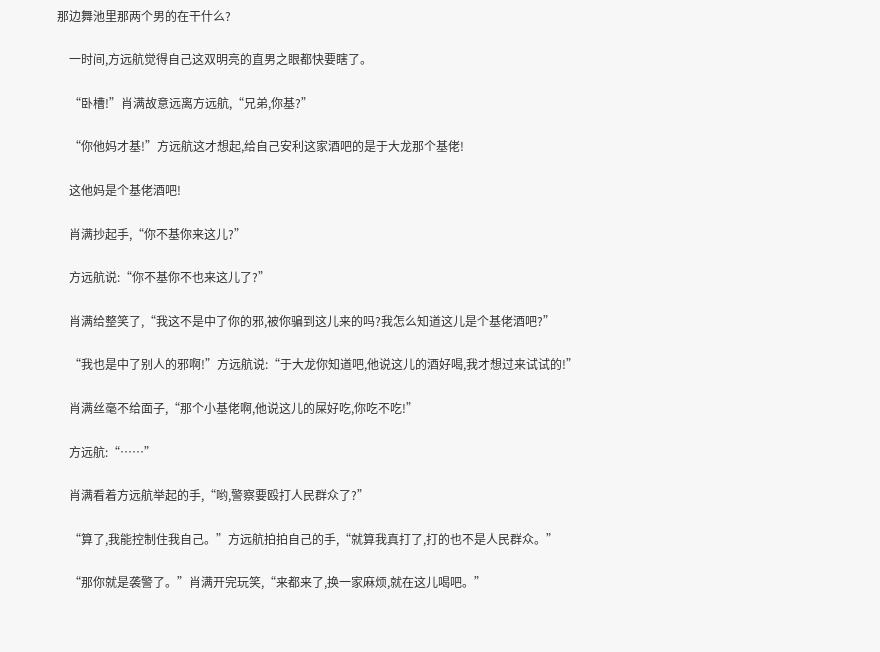那边舞池里那两个男的在干什么?

    一时间,方远航觉得自己这双明亮的直男之眼都快要瞎了。

    “卧槽!”肖满故意远离方远航,“兄弟,你基?”

    “你他妈才基!”方远航这才想起,给自己安利这家酒吧的是于大龙那个基佬!

    这他妈是个基佬酒吧!

    肖满抄起手,“你不基你来这儿?”

    方远航说:“你不基你不也来这儿了?”

    肖满给整笑了,“我这不是中了你的邪,被你骗到这儿来的吗?我怎么知道这儿是个基佬酒吧?”

    “我也是中了别人的邪啊!”方远航说:“于大龙你知道吧,他说这儿的酒好喝,我才想过来试试的!”

    肖满丝毫不给面子,“那个小基佬啊,他说这儿的屎好吃,你吃不吃!”

    方远航:“……”

    肖满看着方远航举起的手,“哟,警察要殴打人民群众了?”

    “算了,我能控制住我自己。”方远航拍拍自己的手,“就算我真打了,打的也不是人民群众。”

    “那你就是袭警了。”肖满开完玩笑,“来都来了,换一家麻烦,就在这儿喝吧。”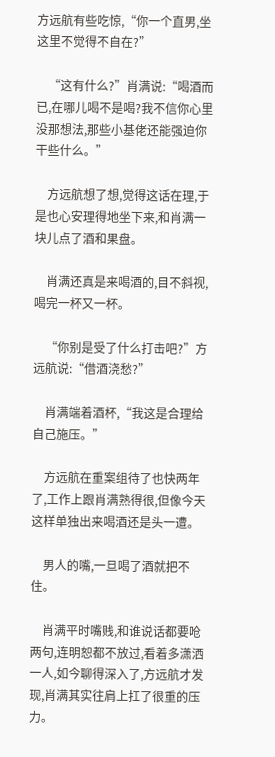方远航有些吃惊,“你一个直男,坐这里不觉得不自在?”

    “这有什么?”肖满说:“喝酒而已,在哪儿喝不是喝?我不信你心里没那想法,那些小基佬还能强迫你干些什么。”

    方远航想了想,觉得这话在理,于是也心安理得地坐下来,和肖满一块儿点了酒和果盘。

    肖满还真是来喝酒的,目不斜视,喝完一杯又一杯。

    “你别是受了什么打击吧?”方远航说:“借酒浇愁?”

    肖满端着酒杯,“我这是合理给自己施压。”

    方远航在重案组待了也快两年了,工作上跟肖满熟得很,但像今天这样单独出来喝酒还是头一遭。

    男人的嘴,一旦喝了酒就把不住。

    肖满平时嘴贱,和谁说话都要呛两句,连明恕都不放过,看着多潇洒一人,如今聊得深入了,方远航才发现,肖满其实往肩上扛了很重的压力。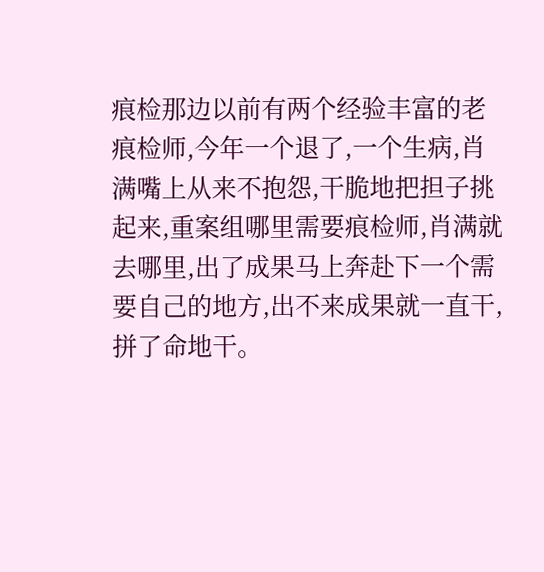痕检那边以前有两个经验丰富的老痕检师,今年一个退了,一个生病,肖满嘴上从来不抱怨,干脆地把担子挑起来,重案组哪里需要痕检师,肖满就去哪里,出了成果马上奔赴下一个需要自己的地方,出不来成果就一直干,拼了命地干。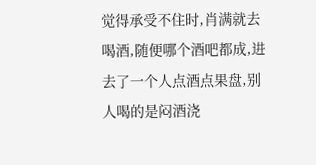觉得承受不住时,肖满就去喝酒,随便哪个酒吧都成,进去了一个人点酒点果盘,别人喝的是闷酒浇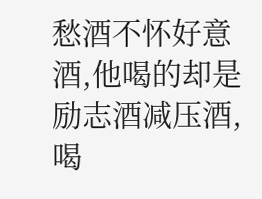愁酒不怀好意酒,他喝的却是励志酒减压酒,喝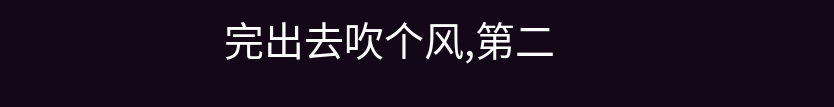完出去吹个风,第二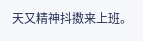天又精神抖擞来上班。